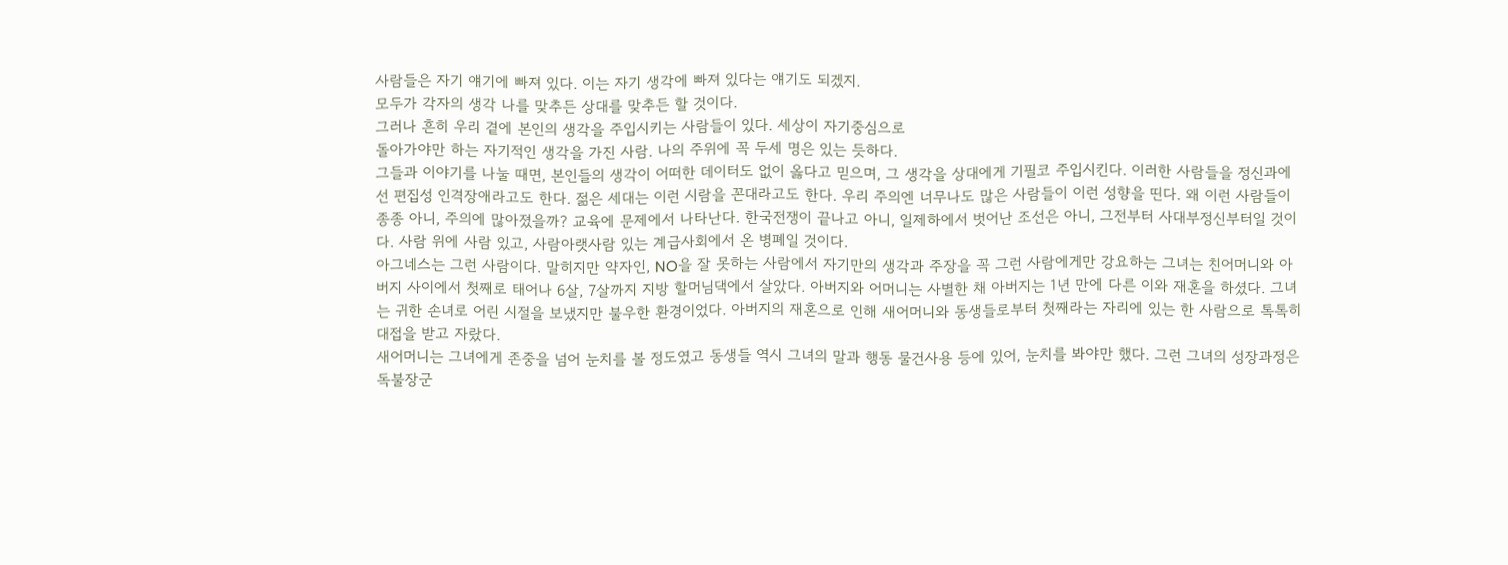사람들은 자기 얘기에 빠져 있다. 이는 자기 생각에 빠져 있다는 얘기도 되겠지.
모두가 각자의 생각 나를 맞추든 상대를 맞추든 할 것이다.
그러나 흔히 우리 곁에 본인의 생각을 주입시키는 사람들이 있다. 세상이 자기중심으로
돌아가야만 하는 자기적인 생각을 가진 사람. 나의 주위에 꼭 두세 명은 있는 듯하다.
그들과 이야기를 나눌 때면, 본인들의 생각이 어떠한 데이터도 없이 옳다고 믿으며, 그 생각을 상대에게 기필코 주입시킨다. 이러한 사람들을 정신과에선 편집성 인격장애라고도 한다. 젊은 세대는 이런 시람을 꼰대라고도 한다. 우리 주의엔 너무나도 많은 사람들이 이런 성향을 띤다. 왜 이런 사람들이 종종 아니, 주의에 많아졌을까? 교육에 문제에서 나타난다. 한국전쟁이 끝나고 아니, 일제하에서 벗어난 조선은 아니, 그전부터 사대부정신부터일 것이다. 사람 위에 사람 있고, 사람아랫사람 있는 계급사회에서 온 병폐일 것이다.
아그네스는 그런 사람이다. 말히지만 약자인, NO을 잘 못하는 사람에서 자기만의 생각과 주장을 꼭 그런 사람에게만 강요하는 그녀는 친어머니와 아버지 사이에서 첫째로 태어나 6살, 7살까지 지방 할머님댁에서 살았다. 아버지와 어머니는 사별한 채 아버지는 1년 만에 다른 이와 재혼을 하셨다. 그녀는 귀한 손녀로 어린 시절을 보냈지만 불우한 환경이었다. 아버지의 재혼으로 인해 새어머니와 동생들로부터 첫째라는 자리에 있는 한 사람으로 톡톡히 대접을 받고 자랐다.
새어머니는 그녀에게 존중을 넘어 눈치를 볼 정도였고 동생들 역시 그녀의 말과 행동 물건사용 등에 있어, 눈치를 봐야만 했다. 그런 그녀의 성장과정은 독불장군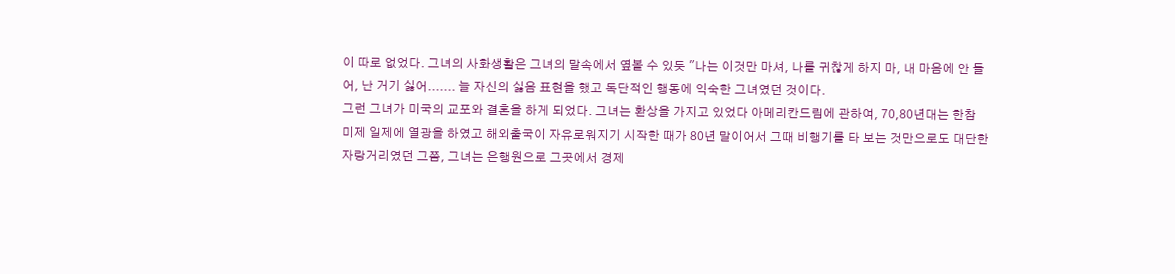이 따로 없었다. 그녀의 사화생활은 그녀의 말속에서 옆볼 수 있듯 "나는 이것만 마셔, 나를 귀찮게 하지 마, 내 마음에 안 들어, 난 거기 싫어....... 늘 자신의 싫음 표현을 했고 독단적인 행동에 익숙한 그녀였던 것이다.
그런 그녀가 미국의 교포와 결혼을 하게 되었다. 그녀는 환상을 가지고 있었다 아메리칸드림에 관하여, 70,80년대는 한참 미제 일제에 열광을 하였고 해외출국이 자유로워지기 시작한 때가 80년 말이어서 그때 비행기를 타 보는 것만으로도 대단한 자랑거리였던 그쯤, 그녀는 은행원으로 그곳에서 경제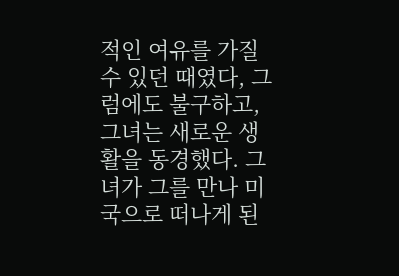적인 여유를 가질 수 있던 때였다, 그럼에도 불구하고, 그녀는 새로운 생활을 동경했다. 그녀가 그를 만나 미국으로 떠나게 된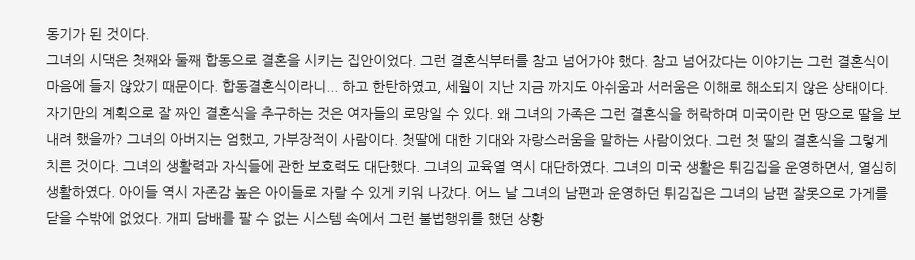동기가 된 것이다.
그녀의 시댁은 첫째와 둘째 합동으로 결혼을 시키는 집안이었다. 그런 결혼식부터를 참고 넘어가야 했다. 참고 넘어갔다는 이야기는 그런 결혼식이 마음에 들지 않았기 때문이다. 합동결혼식이라니... 하고 한탄하였고, 세월이 지난 지금 까지도 아쉬움과 서러움은 이해로 해소되지 않은 상태이다. 자기만의 계획으로 잘 짜인 결혼식을 추구하는 것은 여자들의 로망일 수 있다. 왜 그녀의 가족은 그런 결혼식을 허락하며 미국이란 먼 땅으로 딸을 보내려 했을까? 그녀의 아버지는 엄했고, 가부장적이 사람이다. 첫딸에 대한 기대와 자랑스러움을 말하는 사람이었다. 그런 첫 딸의 결혼식을 그렇게 치른 것이다. 그녀의 생활력과 자식들에 관한 보호력도 대단했다. 그녀의 교육열 역시 대단하였다. 그녀의 미국 생활은 튀김집을 운영하면서, 열심히 생활하였다. 아이들 역시 자존감 높은 아이들로 자랄 수 있게 키워 나갔다. 어느 날 그녀의 남편과 운영하던 튀김집은 그녀의 남편 잘못으로 가게를 닫을 수밖에 없었다. 개피 담배를 팔 수 없는 시스템 속에서 그런 불법행위를 했던 상황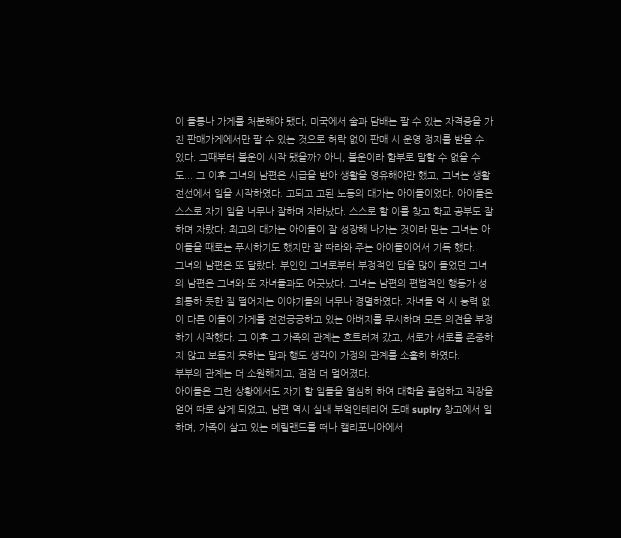이 들통나 가게를 처분해야 됐다, 미국에서 술과 담배는 팔 수 있는 자격증을 가진 판매가게에서만 팔 수 있는 것으로 허락 없이 판매 시 운영 정지를 받을 수 있다. 그때부터 불운이 시작 됐을까? 아니, 불운이라 함부로 말할 수 없을 수도... 그 이후 그녀의 남편은 시급을 받아 생활을 영유해야만 했고, 그녀는 생활전선에서 일을 시작하였다. 고되고 고된 노동의 대가는 아이들이었다. 아이들은 스스로 자기 일을 너무나 잘하며 자라났다. 스스로 할 이를 찾고 학교 공부도 잘하며 자랐다. 최고의 대가는 아이들이 잘 성장해 나가는 것이라 믿는 그녀는 아이들을 때로는 푸시하기도 했지만 잘 따라와 주는 아이들이어서 기득 했다.
그녀의 남편은 또 달랐다. 부인인 그녀로부터 부정적인 답을 많이 들었던 그녀의 남편은 그녀와 또 자녀들과도 어긋났다. 그녀는 남편의 편법적인 행동가 성희롱하 듯한 질 떨어지는 이야기들의 너무나 경멸하였다. 자녀들 억 시 능력 없이 다른 이들이 가게를 전전긍긍하고 있는 아버지를 무시하며 모든 의견을 부정하기 시작했다. 그 이후 그 가족의 관계는 흐트러져 갔고, 서로가 서로를 존중하지 않고 보듬지 못하는 말과 행도 생각이 가정의 관계를 소홀히 하였다.
부부의 관계는 더 소원해지고, 점점 더 멀어졌다.
아이들은 그런 상황에서도 자기 할 일들을 열심히 하여 대학을 졸업하고 직장을 얻어 따로 살게 되었고, 남편 역시 실내 부엌인테리어 도매 suplry 창고에서 일하며, 가족이 살고 있는 메릴랜드를 떠나 캘리포니아에서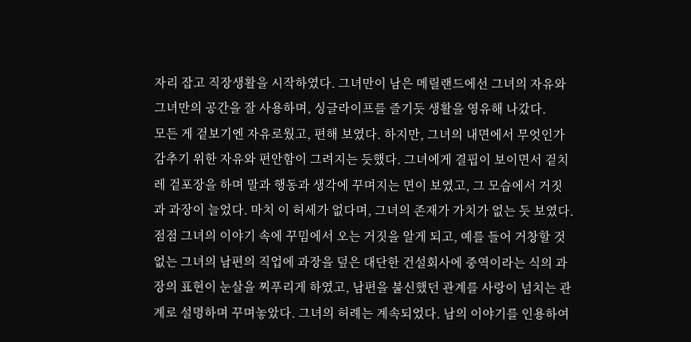자리 잡고 직장생활을 시작하였다. 그녀만이 남은 메릴랜드에선 그녀의 자유와 그녀만의 공간을 잘 사용하며, 싱글라이프를 즐기듯 생활을 영유해 나갔다.
모든 게 겉보기엔 자유로웠고, 편해 보였다. 하지만, 그녀의 내면에서 무엇인가 감추기 위한 자유와 편안함이 그려지는 듯했다. 그녀에게 결핍이 보이면서 겉치레 겉포장을 하며 말과 행동과 생각에 꾸며지는 면이 보였고, 그 모습에서 거짓과 과장이 늘었다. 마치 이 허세가 없다며, 그녀의 존재가 가치가 없는 듯 보였다. 점점 그녀의 이야기 속에 꾸밈에서 오는 거짓을 알게 되고, 예를 들어 거창할 것 없는 그녀의 남편의 직업에 과장을 덮은 대단한 건설회사에 중역이라는 식의 과장의 표현이 눈살을 찌푸리게 하였고, 남편을 불신했던 관계를 사랑이 넘치는 관계로 설명하며 꾸며놓았다. 그녀의 허례는 계속되었다. 남의 이야기를 인용하여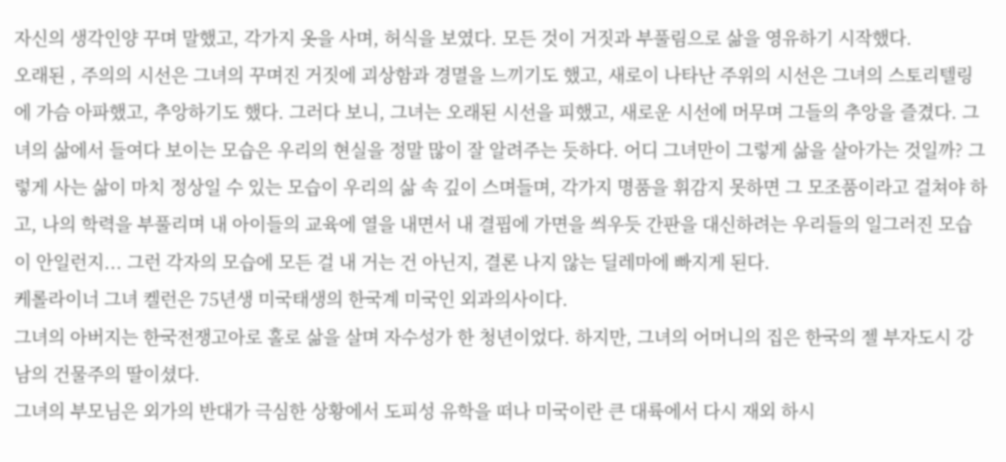자신의 생각인양 꾸며 말했고, 각가지 옷을 사며, 허식을 보였다. 모든 것이 거짓과 부풀림으로 삶을 영유하기 시작했다.
오래된 , 주의의 시선은 그녀의 꾸며진 거짓에 괴상함과 경멸을 느끼기도 했고, 새로이 나타난 주위의 시선은 그녀의 스토리텔링에 가슴 아파했고, 추앙하기도 했다. 그러다 보니, 그녀는 오래된 시선을 피했고, 새로운 시선에 머무며 그들의 추앙을 즐겼다. 그녀의 삶에서 들여다 보이는 모습은 우리의 현실을 정말 많이 잘 알려주는 듯하다. 어디 그녀만이 그렇게 삶을 살아가는 것일까? 그렇게 사는 삶이 마치 정상일 수 있는 모습이 우리의 삶 속 깊이 스며들며, 각가지 명품을 휘감지 못하면 그 모조품이라고 걸쳐야 하고, 나의 학력을 부풀리며 내 아이들의 교육에 열을 내면서 내 결핍에 가면을 씌우듯 간판을 대신하려는 우리들의 일그러진 모습이 안일런지... 그런 각자의 모습에 모든 걸 내 거는 건 아닌지, 결론 나지 않는 딜레마에 빠지게 된다.
케롤라이너 그녀 켈런은 75년생 미국태생의 한국계 미국인 외과의사이다.
그녀의 아버지는 한국전쟁고아로 홀로 삶을 살며 자수성가 한 청년이었다. 하지만, 그녀의 어머니의 집은 한국의 젤 부자도시 강남의 건물주의 딸이셨다.
그녀의 부모님은 외가의 반대가 극심한 상황에서 도피성 유학을 떠나 미국이란 큰 대륙에서 다시 재외 하시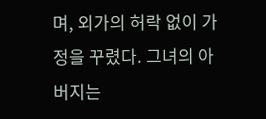며, 외가의 허락 없이 가정을 꾸렸다. 그녀의 아버지는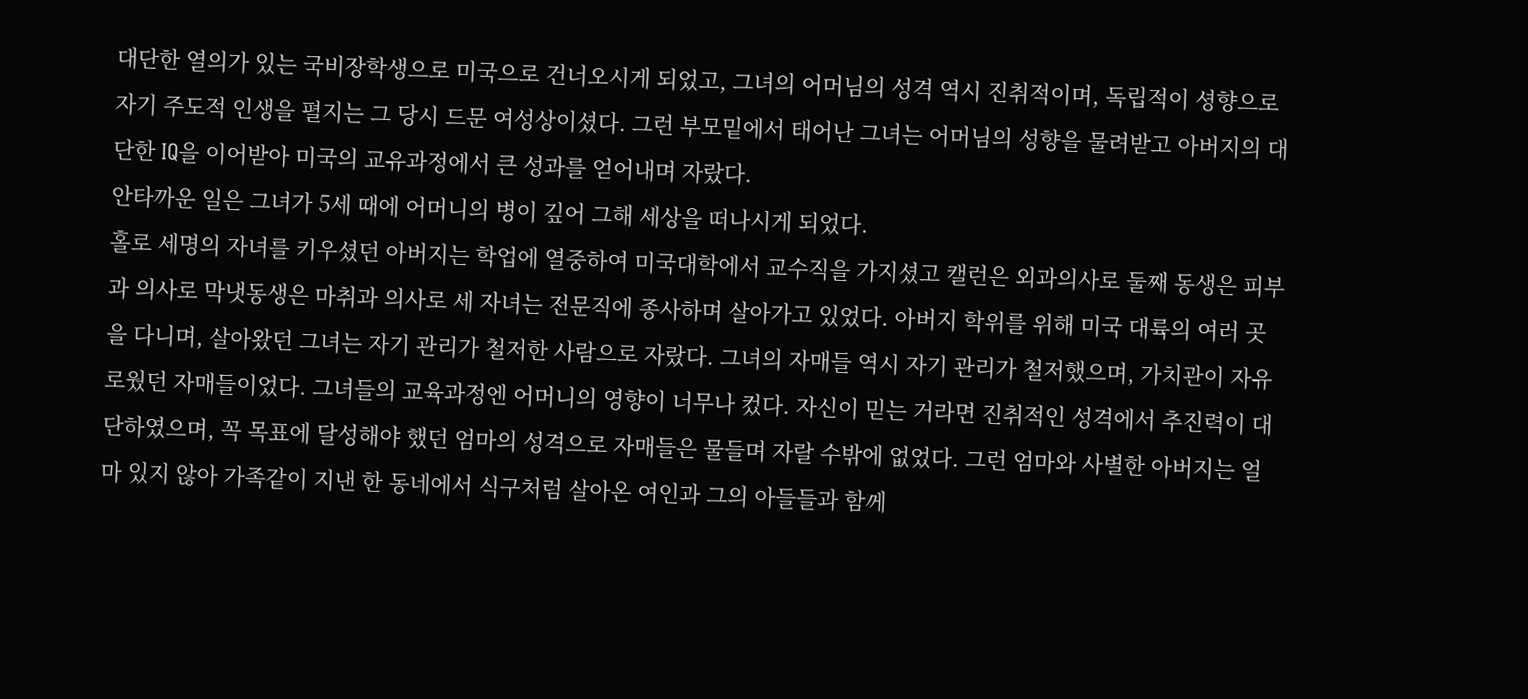대단한 열의가 있는 국비장학생으로 미국으로 건너오시게 되었고, 그녀의 어머님의 성격 역시 진취적이며, 독립적이 셩향으로 자기 주도적 인생을 펼지는 그 당시 드문 여성상이셨다. 그런 부모밑에서 태어난 그녀는 어머님의 성향을 물려받고 아버지의 대단한 IQ을 이어받아 미국의 교유과정에서 큰 성과를 얻어내며 자랐다.
안타까운 일은 그녀가 5세 때에 어머니의 병이 깊어 그해 세상을 떠나시게 되었다.
홀로 세명의 자녀를 키우셨던 아버지는 학업에 열중하여 미국대학에서 교수직을 가지셨고 캘런은 외과의사로 둘째 동생은 피부과 의사로 막냇동생은 마취과 의사로 세 자녀는 전문직에 종사하며 살아가고 있었다. 아버지 학위를 위해 미국 대륙의 여러 곳을 다니며, 살아왔던 그녀는 자기 관리가 철저한 사람으로 자랐다. 그녀의 자매들 역시 자기 관리가 철저했으며, 가치관이 자유로웠던 자매들이었다. 그녀들의 교육과정엔 어머니의 영향이 너무나 컸다. 자신이 믿는 거라면 진취적인 성격에서 추진력이 대단하였으며, 꼭 목표에 달성해야 했던 엄마의 성격으로 자매들은 물들며 자랄 수밖에 없었다. 그런 엄마와 사별한 아버지는 얼마 있지 않아 가족같이 지낸 한 동네에서 식구처럼 살아온 여인과 그의 아들들과 함께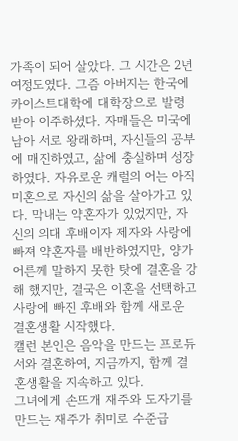가족이 되어 살았다. 그 시간은 2년 여정도였다. 그즘 아버지는 한국에 카이스트대학에 대학장으로 발령받아 이주하셨다. 자매들은 미국에 남아 서로 왕래하며, 자신들의 공부에 매진하였고, 삶에 충실하며 성장하였다. 자유로운 캐럴의 어는 아직 미혼으로 자신의 삶을 살아가고 있다. 막내는 약혼자가 있었지만, 자신의 의대 후배이자 제자와 사랑에 빠져 약혼자를 배반하였지만, 양가어른께 말하지 못한 탓에 결혼을 강해 했지만, 결국은 이혼을 선택하고 사랑에 빠진 후배와 함께 새로운 결혼생활 시작했다.
캘런 본인은 음악을 만드는 프로듀서와 결혼하여, 지금까지, 함께 결혼생활을 지속하고 있다.
그녀에게 손뜨개 재주와 도자기를 만드는 재주가 취미로 수준급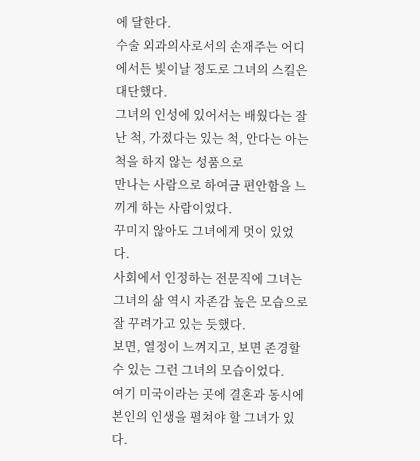에 달한다.
수술 외과의사로서의 손재주는 어디에서든 빛이날 정도로 그녀의 스킬은 대단했다.
그녀의 인성에 있어서는 배웠다는 잘난 척, 가졌다는 있는 척, 안다는 아는 척을 하지 않는 성품으로
만나는 사람으로 하여금 편안함을 느끼게 하는 사람이었다.
꾸미지 않아도 그녀에게 멋이 있었다.
사회에서 인정하는 전문직에 그녀는 그녀의 삶 역시 자존감 높은 모습으로 잘 꾸려가고 있는 듯했다.
보면, 열정이 느껴지고, 보면 존경할 수 있는 그런 그녀의 모습이었다.
여기 미국이라는 곳에 결혼과 동시에 본인의 인생을 펼쳐야 할 그녀가 있다.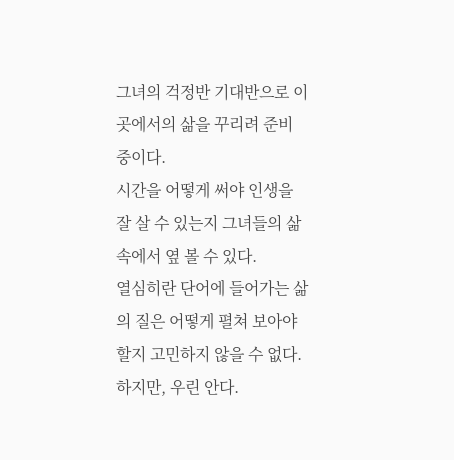그녀의 걱정반 기대반으로 이곳에서의 삶을 꾸리려 준비 중이다.
시간을 어떻게 써야 인생을 잘 살 수 있는지 그녀들의 삶 속에서 옆 볼 수 있다.
열심히란 단어에 들어가는 삶의 질은 어떻게 펼쳐 보아야 할지 고민하지 않을 수 없다.
하지만, 우린 안다.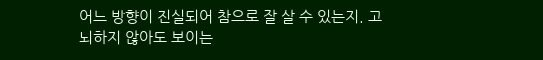어느 방향이 진실되어 참으로 잘 살 수 있는지. 고뇌하지 않아도 보이는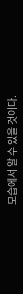모습에서 알 수 있을 것이다.